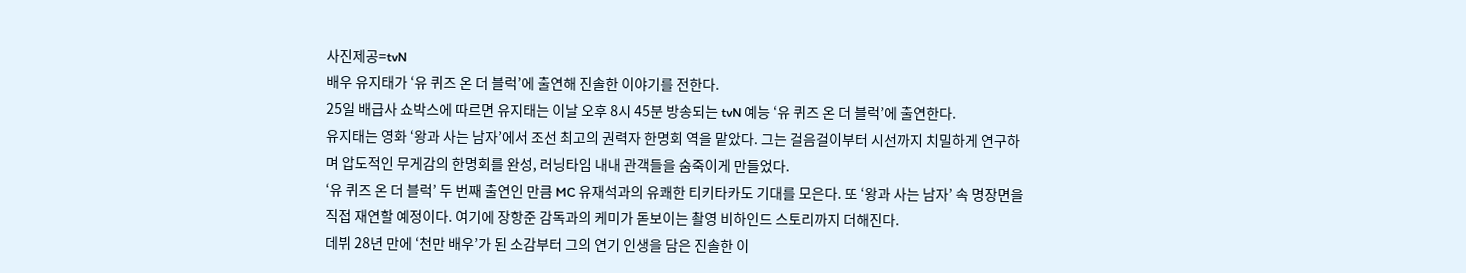사진제공=tvN
배우 유지태가 ‘유 퀴즈 온 더 블럭’에 출연해 진솔한 이야기를 전한다.
25일 배급사 쇼박스에 따르면 유지태는 이날 오후 8시 45분 방송되는 tvN 예능 ‘유 퀴즈 온 더 블럭’에 출연한다.
유지태는 영화 ‘왕과 사는 남자’에서 조선 최고의 권력자 한명회 역을 맡았다. 그는 걸음걸이부터 시선까지 치밀하게 연구하며 압도적인 무게감의 한명회를 완성, 러닝타임 내내 관객들을 숨죽이게 만들었다.
‘유 퀴즈 온 더 블럭’ 두 번째 출연인 만큼 MC 유재석과의 유쾌한 티키타카도 기대를 모은다. 또 ‘왕과 사는 남자’ 속 명장면을 직접 재연할 예정이다. 여기에 장항준 감독과의 케미가 돋보이는 촬영 비하인드 스토리까지 더해진다.
데뷔 28년 만에 ‘천만 배우’가 된 소감부터 그의 연기 인생을 담은 진솔한 이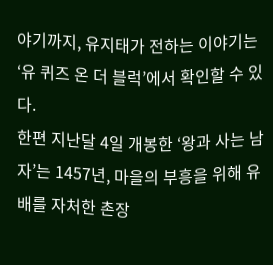야기까지, 유지태가 전하는 이야기는 ‘유 퀴즈 온 더 블럭’에서 확인할 수 있다.
한편 지난달 4일 개봉한 ‘왕과 사는 남자’는 1457년, 마을의 부흥을 위해 유배를 자처한 촌장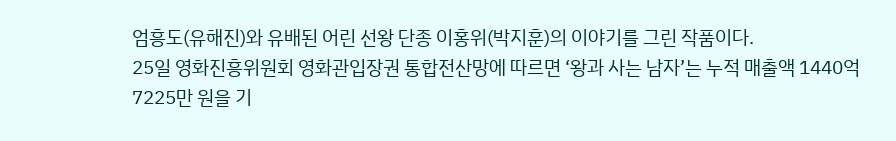엄흥도(유해진)와 유배된 어린 선왕 단종 이홍위(박지훈)의 이야기를 그린 작품이다.
25일 영화진흥위원회 영화관입장권 통합전산망에 따르면 ‘왕과 사는 남자’는 누적 매출액 1440억 7225만 원을 기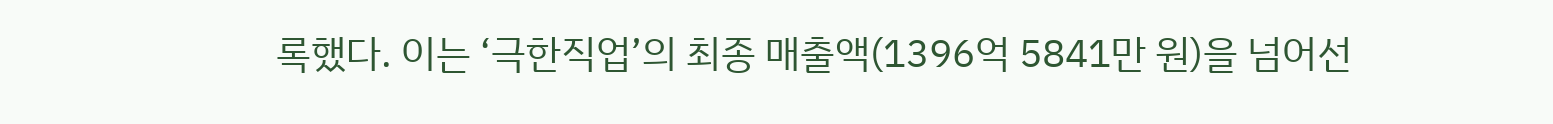록했다. 이는 ‘극한직업’의 최종 매출액(1396억 5841만 원)을 넘어선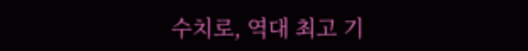수치로, 역대 최고 기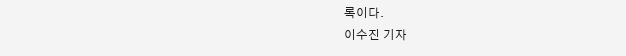록이다.
이수진 기자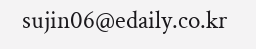sujin06@edaily.co.kr